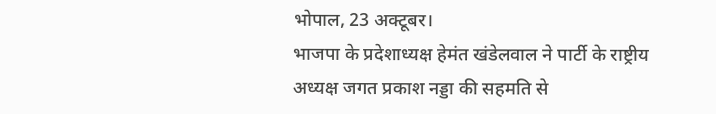भोपाल, 23 अक्टूबर।
भाजपा के प्रदेशाध्यक्ष हेमंत खंडेलवाल ने पार्टी के राष्ट्रीय अध्यक्ष जगत प्रकाश नड्डा की सहमति से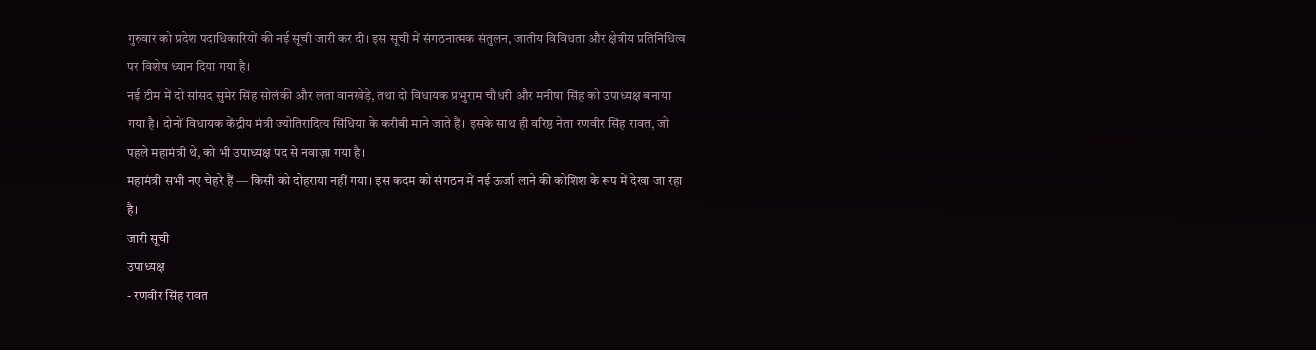गुरुवार को प्रदेश पदाधिकारियों की नई सूची जारी कर दी। इस सूची में संगठनात्मक संतुलन, जातीय विविधता और क्षेत्रीय प्रतिनिधित्व पर विशेष ध्यान दिया गया है।
नई टीम में दो सांसद सुमेर सिंह सोलंकी और लता वानखेड़े, तथा दो विधायक प्रभुराम चौधरी और मनीषा सिंह को उपाध्यक्ष बनाया गया है। दोनों विधायक केंद्रीय मंत्री ज्योतिरादित्य सिंधिया के करीबी माने जाते हैं। इसके साथ ही वरिष्ठ नेता रणवीर सिंह रावत, जो पहले महामंत्री थे, को भी उपाध्यक्ष पद से नवाज़ा गया है।
महामंत्री सभी नए चेहरे हैं — किसी को दोहराया नहीं गया। इस कदम को संगठन में नई ऊर्जा लाने की कोशिश के रूप में देखा जा रहा है।
जारी सूची
उपाध्यक्ष
- रणवीर सिंह रावत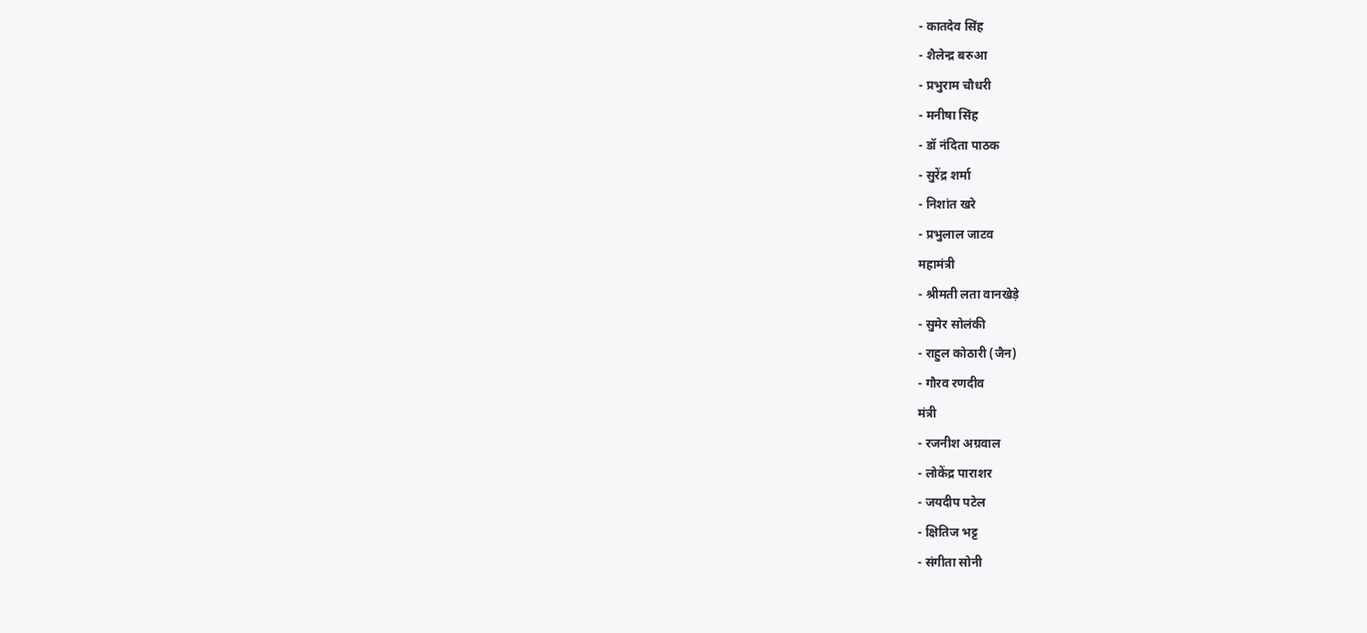- कातदेव सिंह
- शैलेन्द्र बरुआ
- प्रभुराम चौधरी
- मनीषा सिंह
- डॉ नंदिता पाठक
- सुरेंद्र शर्मा
- निशांत खरे
- प्रभुलाल जाटव
महामंत्री
- श्रीमती लता वानखेड़े
- सुमेर सोलंकी
- राहुल कोठारी (जैन)
- गौरव रणदीव
मंत्री
- रजनीश अग्रवाल
- लोकेंद्र पाराशर
- जयदीप पटेल
- क्षितिज भट्ट
- संगीता सोनी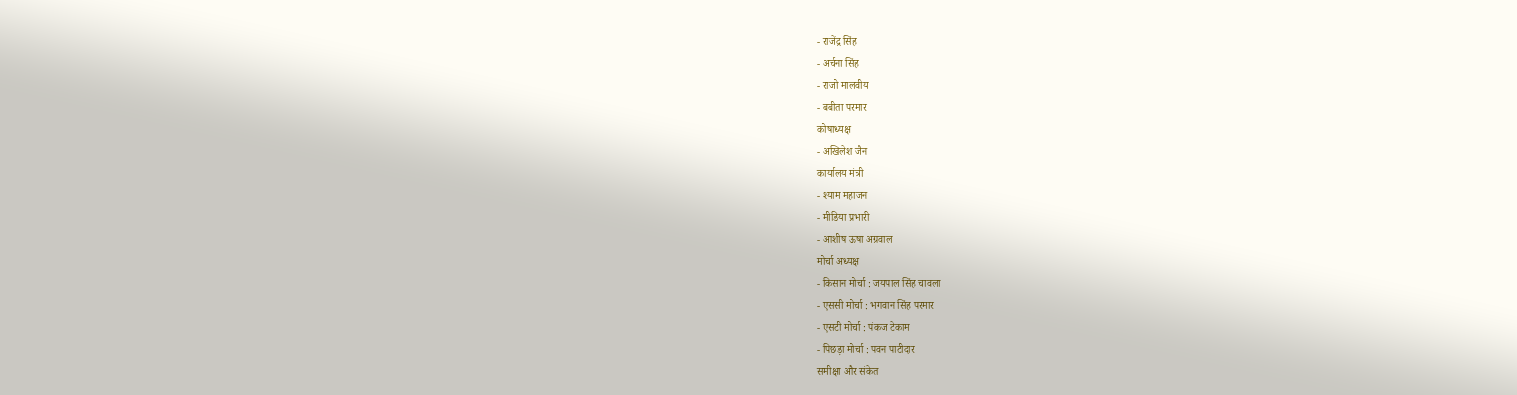- राजेंद्र सिंह
- अर्चना सिंह
- राजो मालवीय
- बबीता परमार
कोषाध्यक्ष
- अखिलेश जैन
कार्यालय मंत्री
- श्याम महाजन
- मीडिया प्रभारी
- आशीष ऊषा अग्रवाल
मोर्चा अध्यक्ष
- किसान मोर्चा : जयपाल सिंह चावला
- एससी मोर्चा : भगवान सिंह परमार
- एसटी मोर्चा : पंकज टेकाम
- पिछड़ा मोर्चा : पवन पाटीदार
समीक्षा और संकेत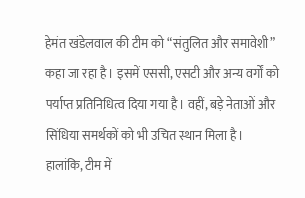हेमंत खंडेलवाल की टीम को “संतुलित और समावेशी” कहा जा रहा है। इसमें एससी, एसटी और अन्य वर्गों को पर्याप्त प्रतिनिधित्व दिया गया है। वहीं, बड़े नेताओं और सिंधिया समर्थकों को भी उचित स्थान मिला है।
हालांकि, टीम में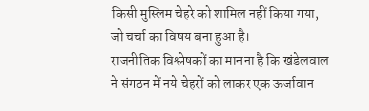किसी मुस्लिम चेहरे को शामिल नहीं किया गया, जो चर्चा का विषय बना हुआ है।
राजनीतिक विश्लेषकों का मानना है कि खंडेलवाल ने संगठन में नये चेहरों को लाकर एक ऊर्जावान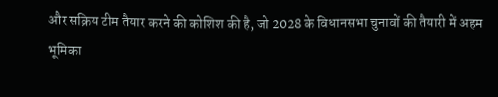और सक्रिय टीम तैयार करने की कोशिश की है, जो 2028 के विधानसभा चुनावों की तैयारी में अहम भूमिका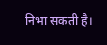निभा सकती है।